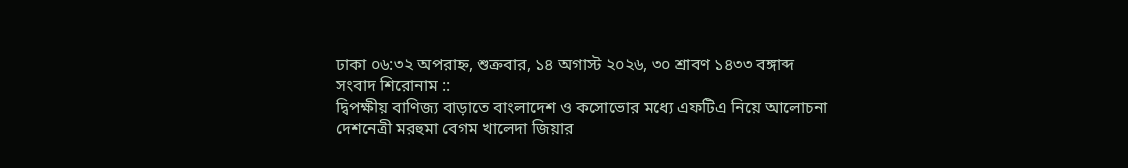ঢাকা ০৬:৩২ অপরাহ্ন, শুক্রবার, ১৪ অগাস্ট ২০২৬, ৩০ শ্রাবণ ১৪৩৩ বঙ্গাব্দ
সংবাদ শিরোনাম ::
দ্বিপক্ষীয় বাণিজ্য বাড়াতে বাংলাদেশ ও কসোভোর মধ্যে এফটিএ নিয়ে আলোচনা দেশনেত্রী মরহুমা বেগম খালেদা জিয়ার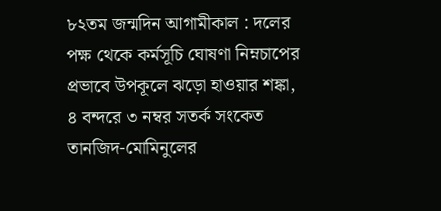৮২তম জন্মদিন আগামীকাল : দলের পক্ষ থেকে কর্মসূচি ঘোষণা নিম্নচাপের প্রভাবে উপকূলে ঝড়ো হাওয়ার শঙ্কা, ৪ বন্দরে ৩ নম্বর সতর্ক সংকেত তানজিদ-মোমিনুলের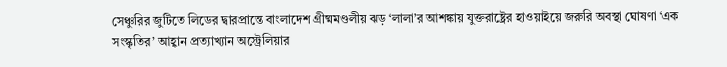সেঞ্চুরির জুটিতে লিডের দ্বারপ্রান্তে বাংলাদেশ গ্রীষ্মমণ্ডলীয় ঝড় ‘লালা’র আশঙ্কায় যুক্তরাষ্ট্রের হাওয়াইয়ে জরুরি অবস্থা ঘোষণা ‘এক সংস্কৃতির’ আহ্বান প্রত্যাখ্যান অস্ট্রেলিয়ার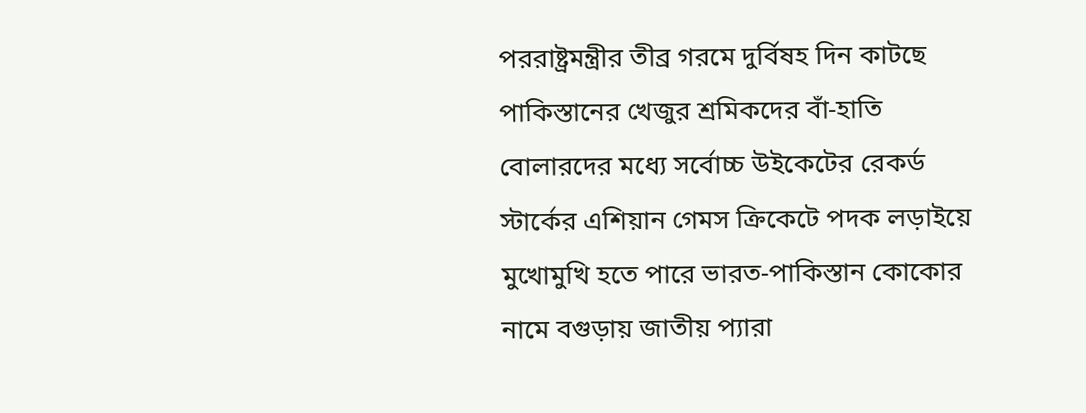পররাষ্ট্রমন্ত্রীর তীব্র গরমে দুর্বিষহ দিন কাটছে পাকিস্তানের খেজুর শ্রমিকদের বাঁ-হাতি বোলারদের মধ্যে সর্বোচ্চ উইকেটের রেকর্ড স্টার্কের এশিয়ান গেমস ক্রিকেটে পদক লড়াইয়ে মুখোমুখি হতে পারে ভারত-পাকিস্তান কোকোর নামে বগুড়ায় জাতীয় প্যারা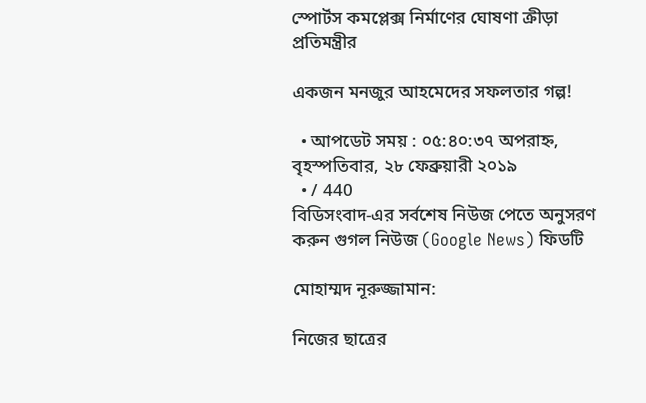স্পোর্টস কমপ্লেক্স নির্মাণের ঘোষণা ক্রীড়া প্রতিমন্ত্রীর

একজন মনজুর আহমেদের সফলতার গল্প!

  • আপডেট সময় : ০৫:৪০:৩৭ অপরাহ্ন, বৃহস্পতিবার, ২৮ ফেব্রুয়ারী ২০১৯
  • / 440
বিডিসংবাদ-এর সর্বশেষ নিউজ পেতে অনুসরণ করুন গুগল নিউজ (Google News) ফিডটি

মোহাম্মদ নূরুজ্জামান:

নিজের ছাত্রের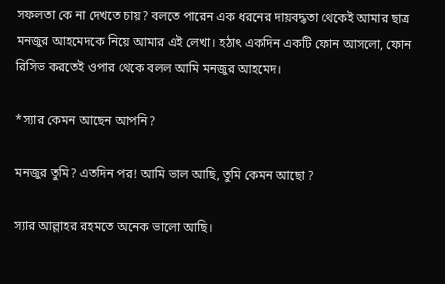সফলতা কে না দেখতে চায়? বলতে পারেন এক ধরনের দায়বদ্ধতা থেকেই আমার ছাত্র মনজুর আহমেদকে নিয়ে আমার এই লেখা। হঠাৎ একদিন একটি ফোন আসলো, ফোন রিসিভ করতেই ওপার থেকে বলল আমি মনজুর আহমেদ।

*স্যার কেমন আছেন আপনি?

মনজুর তুমি? এতদিন পর! আমি ভাল আছি, তুমি কেমন আছো ?

স্যার আল্লাহর রহমতে অনেক ভালো আছি।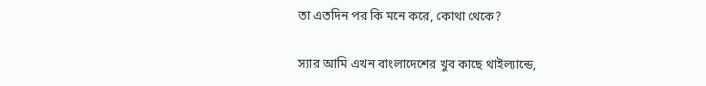তা এতদিন পর কি মনে করে, কোথা থেকে?

স্যার আমি এখন বাংলাদেশের খুব কাছে থাইল্যান্ডে,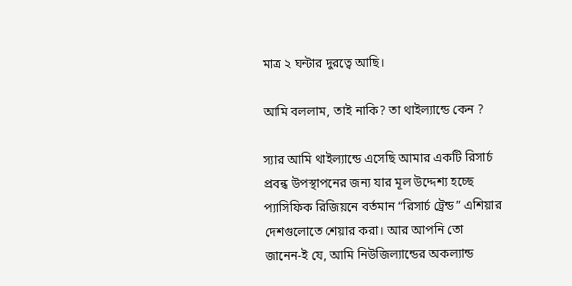মাত্র ২ ঘন্টার দুরত্বে আছি।

আমি বললাম, তাই নাকি? তা থাইল্যান্ডে কেন ?

স্যার আমি থাইল্যান্ডে এসেছি আমার একটি রিসার্চ প্রবন্ধ উপস্থাপনের জন্য যার মূল উদ্দেশ্য হচ্ছে প্যাসিফিক রিজিয়নে বর্তমান “রিসার্চ ট্রেন্ড” এশিয়ার দেশগুলোতে শেয়ার করা। আর আপনি তো জানেন-ই যে, আমি নিউজিল্যান্ডের অকল্যান্ড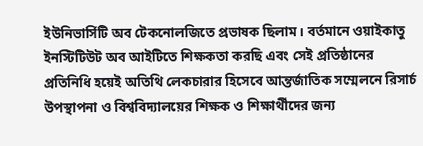ইউনিভার্সিটি অব টেকনোলজিতে প্রভাষক ছিলাম। বর্তমানে ওয়াইকাতু ইনস্টিটিউট অব আইটিতে শিক্ষকতা করছি এবং সেই প্রতিষ্ঠানের প্রতিনিধি হয়েই অতিথি লেকচারার হিসেবে আন্তর্জাতিক সম্মেলনে রিসার্চ উপস্থাপনা ও বিশ্ববিদ্যালয়ের শিক্ষক ও শিক্ষার্থীদের জন্য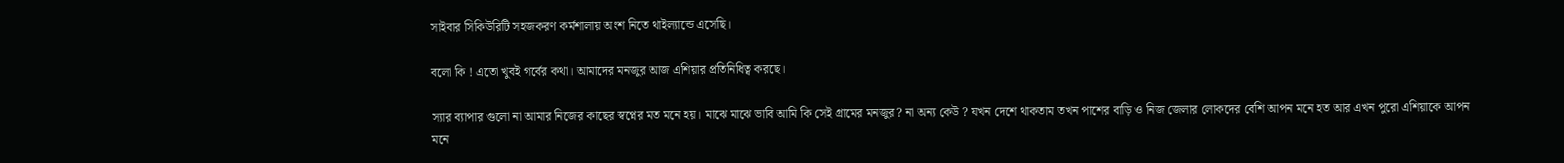সাইবার সিকিউরিটি সহজকরণ কর্মশালায় অংশ নিতে থাইল্যান্ডে এসেছি।

বলো কি ! এতো খুবই গর্বের কথা। আমাদের মনজুর আজ এশিয়ার প্রতিনিধিত্ব করছে।

স্যার ব্যাপার গুলো না আমার নিজের কাছের স্বপ্নের মত মনে হয়। মাঝে মাঝে ভাবি আমি কি সেই গ্রামের মনজুর? না অন্য কেউ ? যখন দেশে থাকতাম তখন পাশের বাড়ি ও নিজ জেলার লোকদের বেশি আপন মনে হত আর এখন পুরো এশিয়াকে আপন মনে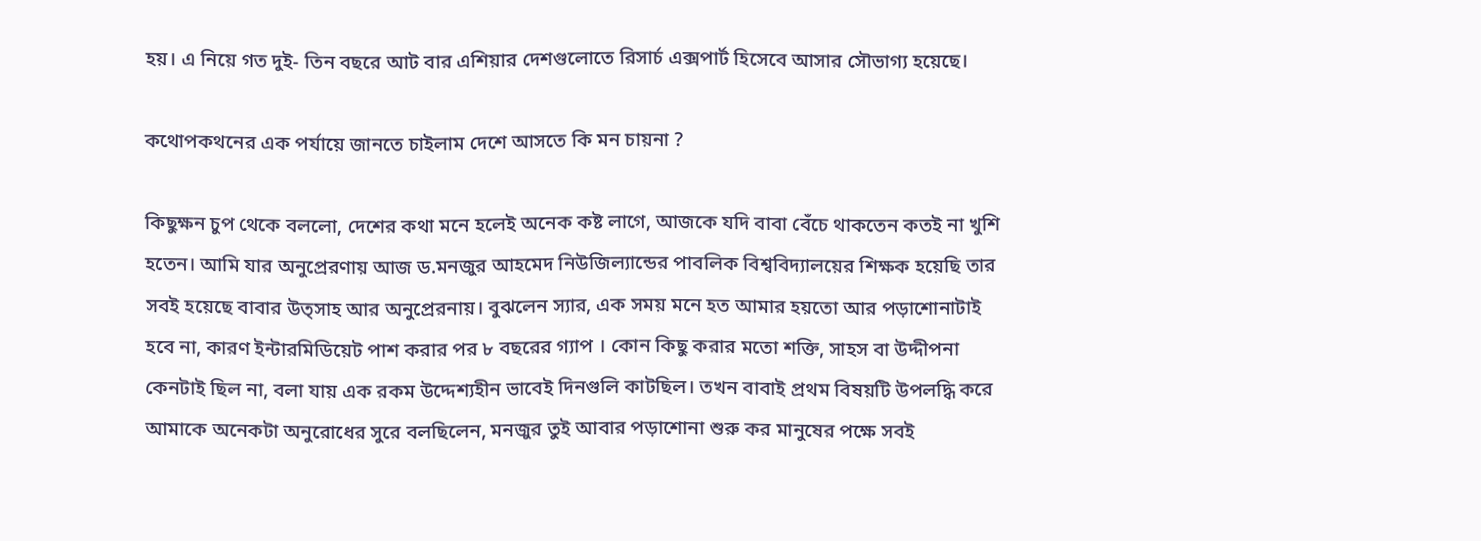হয়। এ নিয়ে গত দুই- তিন বছরে আট বার এশিয়ার দেশগুলোতে রিসার্চ এক্সপার্ট হিসেবে আসার সৌভাগ্য হয়েছে।

কথোপকথনের এক পর্যায়ে জানতে চাইলাম দেশে আসতে কি মন চায়না ?

কিছুক্ষন চুপ থেকে বললো, দেশের কথা মনে হলেই অনেক কষ্ট লাগে, আজকে যদি বাবা বেঁচে থাকতেন কতই না খুশি হতেন। আমি যার অনুপ্রেরণায় আজ ড.মনজুর আহমেদ নিউজিল্যান্ডের পাবলিক বিশ্ববিদ্যালয়ের শিক্ষক হয়েছি তার সবই হয়েছে বাবার উত্সাহ আর অনুপ্রেরনায়। বুঝলেন স্যার, এক সময় মনে হত আমার হয়তো আর পড়াশোনাটাই হবে না, কারণ ইন্টারমিডিয়েট পাশ করার পর ৮ বছরের গ্যাপ । কোন কিছু করার মতো শক্তি, সাহস বা উদ্দীপনা কেনটাই ছিল না, বলা যায় এক রকম উদ্দেশ্যহীন ভাবেই দিনগুলি কাটছিল। তখন বাবাই প্রথম বিষয়টি উপলদ্ধি করে আমাকে অনেকটা অনুরোধের সুরে বলছিলেন, মনজুর তুই আবার পড়াশোনা শুরু কর মানুষের পক্ষে সবই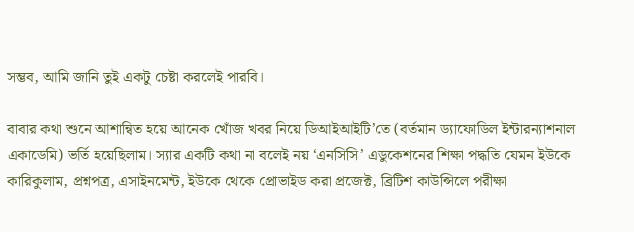সম্ভব, আমি জানি তুই একটু চেষ্টা করলেই পারবি।

বাবার কথা শুনে আশান্বিত হয়ে আনেক খোঁজ খবর নিয়ে ডিআইআইটি’তে (বর্তমান ড্যাফোডিল ইন্টারন্যাশনাল একাডেমি) ভর্তি হয়েছিলাম। স্যার একটি কথা না বলেই নয় ‘এনসিসি’ এডুকেশনের শিক্ষা পদ্ধতি যেমন ইউকে কারিকুলাম, প্রশ্নপত্র, এসাইনমেন্ট, ইউকে থেকে প্রোভাইড করা প্রজেক্ট, ব্রিটিশ কাউন্সিলে পরীক্ষা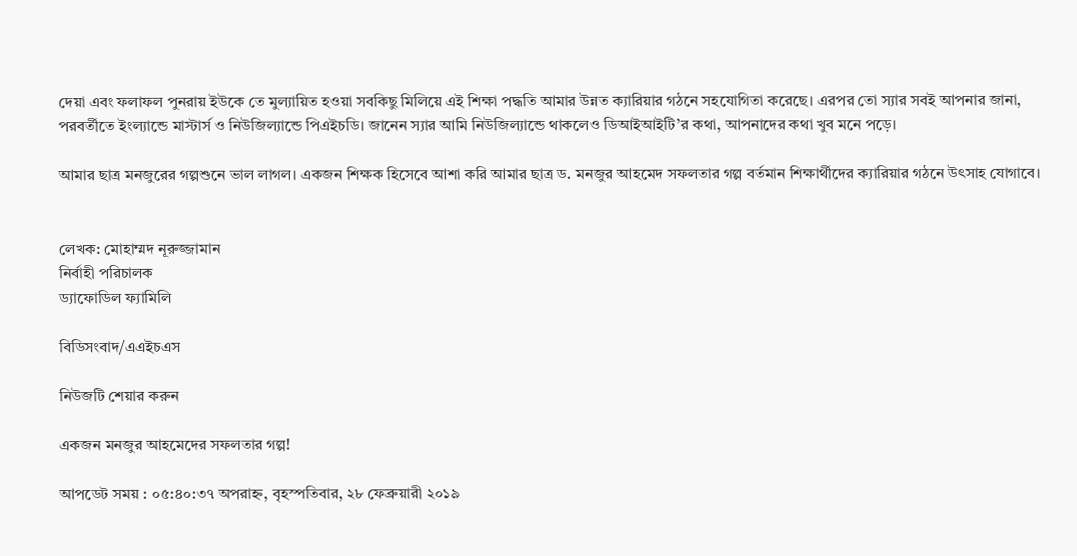দেয়া এবং ফলাফল পুনরায় ইউকে তে মুল্যায়িত হওয়া সবকিছু মিলিয়ে এই শিক্ষা পদ্ধতি আমার উন্নত ক্যারিয়ার গঠনে সহযোগিতা করেছে। এরপর তো স্যার সবই আপনার জানা, পরবর্তীতে ইংল্যান্ডে মাস্টার্স ও নিউজিল্যান্ডে পিএইচডি। জানেন স্যার আমি নিউজিল্যান্ডে থাকলেও ডিআইআইটি’র কথা, আপনাদের কথা খুব মনে পড়ে।

আমার ছাত্র মনজুরের গল্পশুনে ভাল লাগল। একজন শিক্ষক হিসেবে আশা করি আমার ছাত্র ড. মনজুর আহমেদ সফলতার গল্প বর্তমান শিক্ষার্থীদের ক্যারিয়ার গঠনে উৎসাহ যোগাবে।


লেখক: মোহাম্মদ নূরুজ্জামান
নির্বাহী পরিচালক
ড্যাফোডিল ফ্যামিলি

বিডিসংবাদ/এএইচএস

নিউজটি শেয়ার করুন

একজন মনজুর আহমেদের সফলতার গল্প!

আপডেট সময় : ০৫:৪০:৩৭ অপরাহ্ন, বৃহস্পতিবার, ২৮ ফেব্রুয়ারী ২০১৯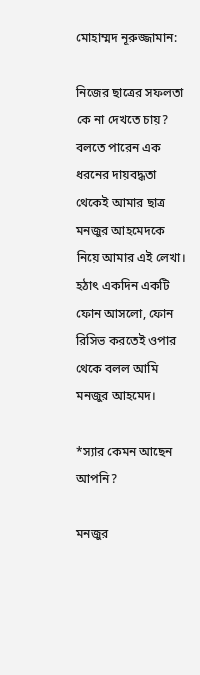মোহাম্মদ নূরুজ্জামান:

নিজের ছাত্রের সফলতা কে না দেখতে চায়? বলতে পারেন এক ধরনের দায়বদ্ধতা থেকেই আমার ছাত্র মনজুর আহমেদকে নিয়ে আমার এই লেখা। হঠাৎ একদিন একটি ফোন আসলো, ফোন রিসিভ করতেই ওপার থেকে বলল আমি মনজুর আহমেদ।

*স্যার কেমন আছেন আপনি?

মনজুর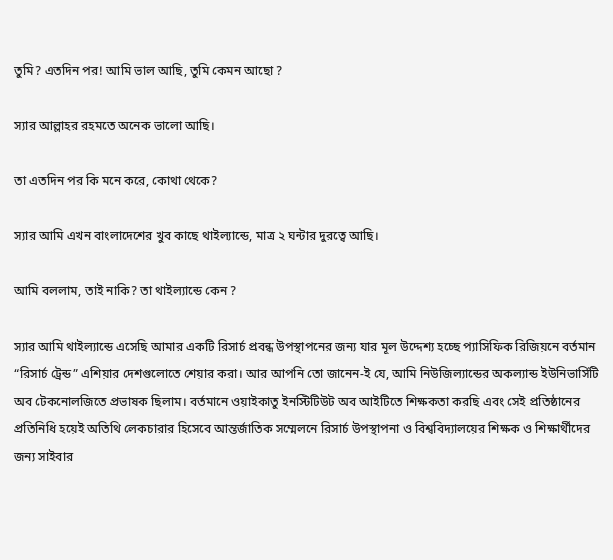তুমি? এতদিন পর! আমি ভাল আছি, তুমি কেমন আছো ?

স্যার আল্লাহর রহমতে অনেক ভালো আছি।

তা এতদিন পর কি মনে করে, কোথা থেকে?

স্যার আমি এখন বাংলাদেশের খুব কাছে থাইল্যান্ডে, মাত্র ২ ঘন্টার দুরত্বে আছি।

আমি বললাম, তাই নাকি? তা থাইল্যান্ডে কেন ?

স্যার আমি থাইল্যান্ডে এসেছি আমার একটি রিসার্চ প্রবন্ধ উপস্থাপনের জন্য যার মূল উদ্দেশ্য হচ্ছে প্যাসিফিক রিজিয়নে বর্তমান “রিসার্চ ট্রেন্ড” এশিয়ার দেশগুলোতে শেয়ার করা। আর আপনি তো জানেন-ই যে, আমি নিউজিল্যান্ডের অকল্যান্ড ইউনিভার্সিটি অব টেকনোলজিতে প্রভাষক ছিলাম। বর্তমানে ওয়াইকাতু ইনস্টিটিউট অব আইটিতে শিক্ষকতা করছি এবং সেই প্রতিষ্ঠানের প্রতিনিধি হয়েই অতিথি লেকচারার হিসেবে আন্তর্জাতিক সম্মেলনে রিসার্চ উপস্থাপনা ও বিশ্ববিদ্যালয়ের শিক্ষক ও শিক্ষার্থীদের জন্য সাইবার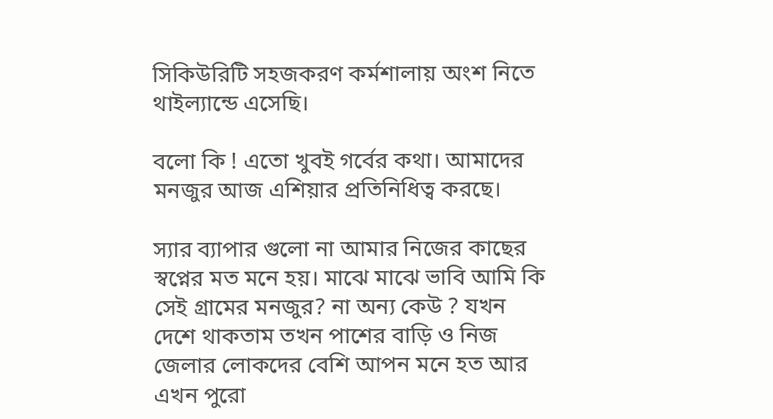সিকিউরিটি সহজকরণ কর্মশালায় অংশ নিতে থাইল্যান্ডে এসেছি।

বলো কি ! এতো খুবই গর্বের কথা। আমাদের মনজুর আজ এশিয়ার প্রতিনিধিত্ব করছে।

স্যার ব্যাপার গুলো না আমার নিজের কাছের স্বপ্নের মত মনে হয়। মাঝে মাঝে ভাবি আমি কি সেই গ্রামের মনজুর? না অন্য কেউ ? যখন দেশে থাকতাম তখন পাশের বাড়ি ও নিজ জেলার লোকদের বেশি আপন মনে হত আর এখন পুরো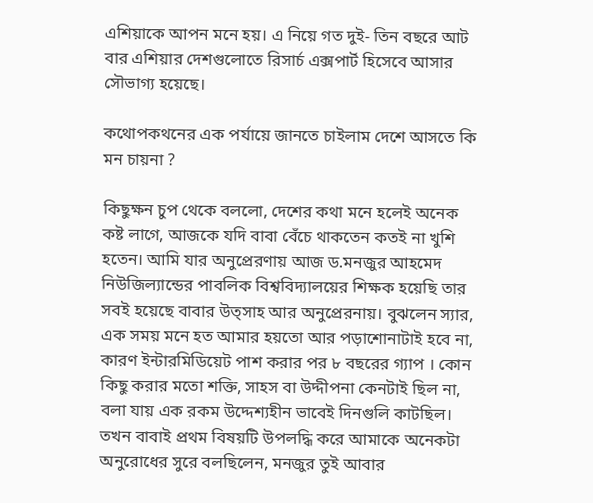এশিয়াকে আপন মনে হয়। এ নিয়ে গত দুই- তিন বছরে আট বার এশিয়ার দেশগুলোতে রিসার্চ এক্সপার্ট হিসেবে আসার সৌভাগ্য হয়েছে।

কথোপকথনের এক পর্যায়ে জানতে চাইলাম দেশে আসতে কি মন চায়না ?

কিছুক্ষন চুপ থেকে বললো, দেশের কথা মনে হলেই অনেক কষ্ট লাগে, আজকে যদি বাবা বেঁচে থাকতেন কতই না খুশি হতেন। আমি যার অনুপ্রেরণায় আজ ড.মনজুর আহমেদ নিউজিল্যান্ডের পাবলিক বিশ্ববিদ্যালয়ের শিক্ষক হয়েছি তার সবই হয়েছে বাবার উত্সাহ আর অনুপ্রেরনায়। বুঝলেন স্যার, এক সময় মনে হত আমার হয়তো আর পড়াশোনাটাই হবে না, কারণ ইন্টারমিডিয়েট পাশ করার পর ৮ বছরের গ্যাপ । কোন কিছু করার মতো শক্তি, সাহস বা উদ্দীপনা কেনটাই ছিল না, বলা যায় এক রকম উদ্দেশ্যহীন ভাবেই দিনগুলি কাটছিল। তখন বাবাই প্রথম বিষয়টি উপলদ্ধি করে আমাকে অনেকটা অনুরোধের সুরে বলছিলেন, মনজুর তুই আবার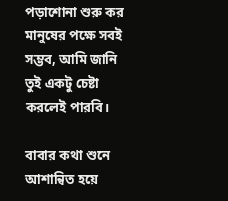পড়াশোনা শুরু কর মানুষের পক্ষে সবই সম্ভব, আমি জানি তুই একটু চেষ্টা করলেই পারবি।

বাবার কথা শুনে আশান্বিত হয়ে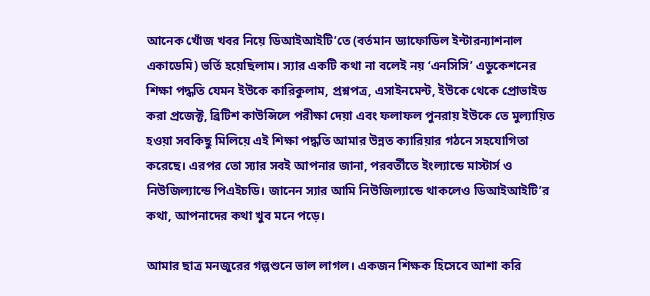আনেক খোঁজ খবর নিয়ে ডিআইআইটি’তে (বর্তমান ড্যাফোডিল ইন্টারন্যাশনাল একাডেমি) ভর্তি হয়েছিলাম। স্যার একটি কথা না বলেই নয় ‘এনসিসি’ এডুকেশনের শিক্ষা পদ্ধতি যেমন ইউকে কারিকুলাম, প্রশ্নপত্র, এসাইনমেন্ট, ইউকে থেকে প্রোভাইড করা প্রজেক্ট, ব্রিটিশ কাউন্সিলে পরীক্ষা দেয়া এবং ফলাফল পুনরায় ইউকে তে মুল্যায়িত হওয়া সবকিছু মিলিয়ে এই শিক্ষা পদ্ধতি আমার উন্নত ক্যারিয়ার গঠনে সহযোগিতা করেছে। এরপর তো স্যার সবই আপনার জানা, পরবর্তীতে ইংল্যান্ডে মাস্টার্স ও নিউজিল্যান্ডে পিএইচডি। জানেন স্যার আমি নিউজিল্যান্ডে থাকলেও ডিআইআইটি’র কথা, আপনাদের কথা খুব মনে পড়ে।

আমার ছাত্র মনজুরের গল্পশুনে ভাল লাগল। একজন শিক্ষক হিসেবে আশা করি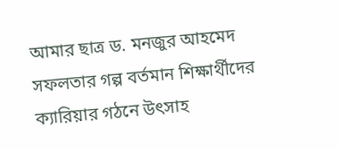আমার ছাত্র ড. মনজুর আহমেদ সফলতার গল্প বর্তমান শিক্ষার্থীদের ক্যারিয়ার গঠনে উৎসাহ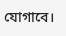যোগাবে।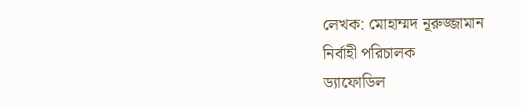লেখক: মোহাম্মদ নূরুজ্জামান
নির্বাহী পরিচালক
ড্যাফোডিল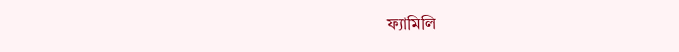ফ্যামিলি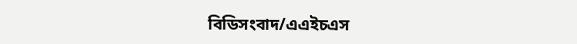বিডিসংবাদ/এএইচএস